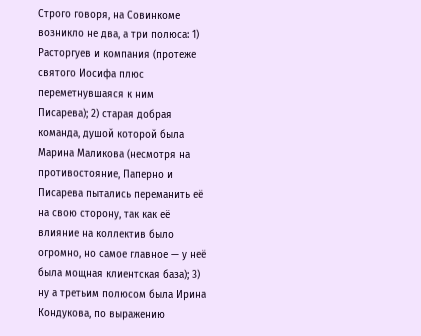Строго говоря, на Совинкоме возникло не два, а три полюса: 1) Расторгуев и компания (протеже святого Иосифа плюс переметнувшаяся к ним Писарева); 2) старая добрая команда, душой которой была Марина Маликова (несмотря на противостояние, Паперно и Писарева пытались переманить её на свою сторону, так как её влияние на коллектив было огромно, но самое главное — у неё была мощная клиентская база); 3) ну а третьим полюсом была Ирина Кондукова, по выражению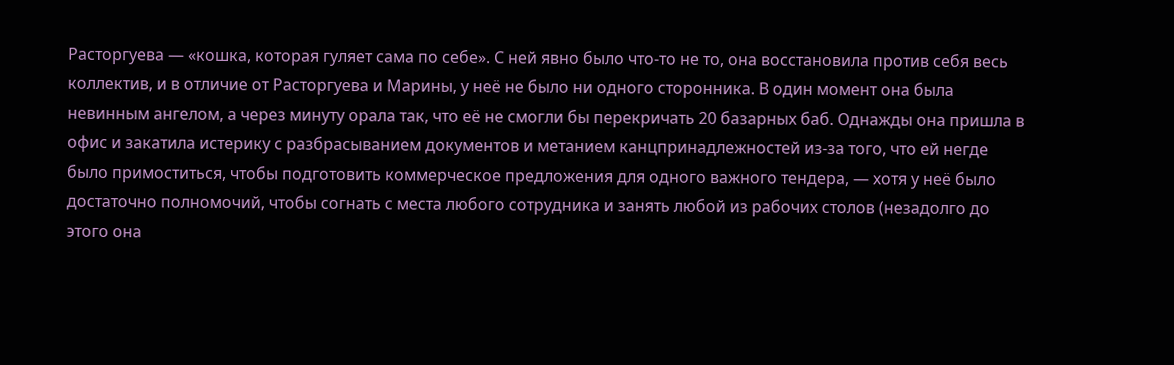Расторгуева — «кошка, которая гуляет сама по себе». С ней явно было что-то не то, она восстановила против себя весь коллектив, и в отличие от Расторгуева и Марины, у неё не было ни одного сторонника. В один момент она была невинным ангелом, а через минуту орала так, что её не смогли бы перекричать 20 базарных баб. Однажды она пришла в офис и закатила истерику с разбрасыванием документов и метанием канцпринадлежностей из-за того, что ей негде было примоститься, чтобы подготовить коммерческое предложения для одного важного тендера, — хотя у неё было достаточно полномочий, чтобы согнать с места любого сотрудника и занять любой из рабочих столов (незадолго до этого она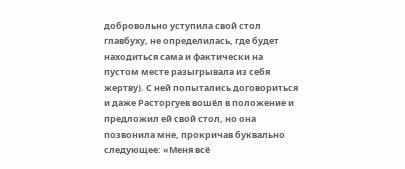добровольно уступила свой стол главбуху, не определилась, где будет находиться сама и фактически на пустом месте разыгрывала из себя жертву). С ней попытались договориться и даже Расторгуев вошёл в положение и предложил ей свой стол, но она позвонила мне, прокричав буквально следующее: «Меня всё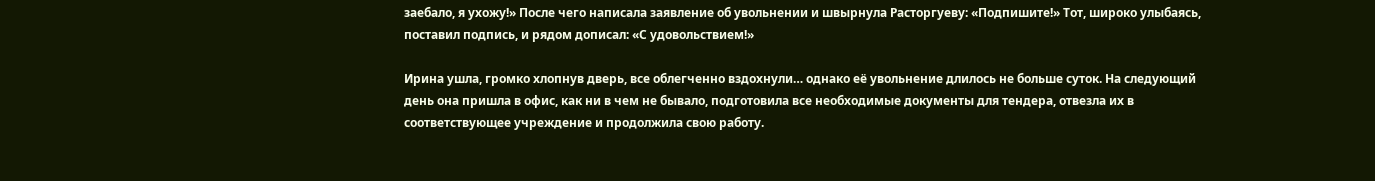заебало, я ухожу!» После чего написала заявление об увольнении и швырнула Расторгуеву: «Подпишите!» Тот, широко улыбаясь, поставил подпись, и рядом дописал: «С удовольствием!»

Ирина ушла, громко хлопнув дверь, все облегченно вздохнули… однако её увольнение длилось не больше суток. На следующий день она пришла в офис, как ни в чем не бывало, подготовила все необходимые документы для тендера, отвезла их в соответствующее учреждение и продолжила свою работу.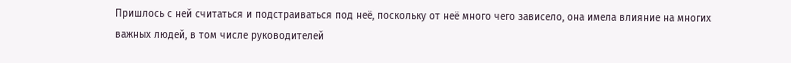Пришлось с ней считаться и подстраиваться под неё, поскольку от неё много чего зависело, она имела влияние на многих важных людей, в том числе руководителей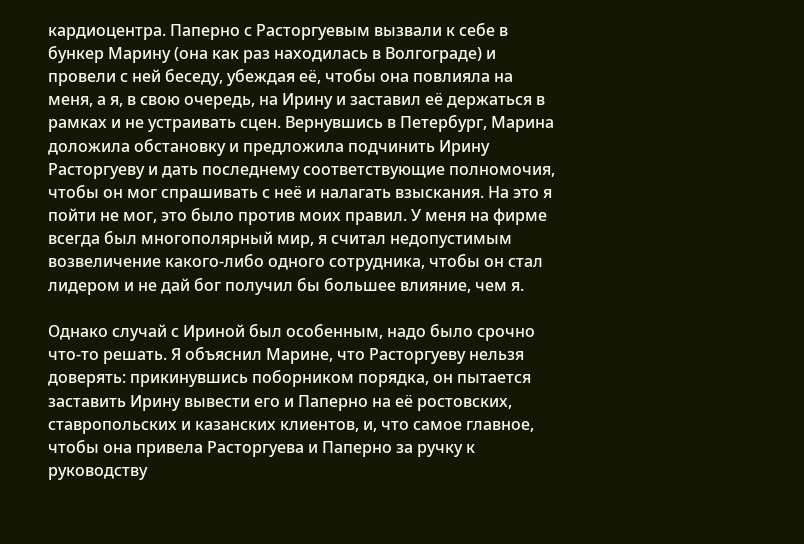кардиоцентра. Паперно с Расторгуевым вызвали к себе в бункер Марину (она как раз находилась в Волгограде) и провели с ней беседу, убеждая её, чтобы она повлияла на меня, а я, в свою очередь, на Ирину и заставил её держаться в рамках и не устраивать сцен. Вернувшись в Петербург, Марина доложила обстановку и предложила подчинить Ирину Расторгуеву и дать последнему соответствующие полномочия, чтобы он мог спрашивать с неё и налагать взыскания. На это я пойти не мог, это было против моих правил. У меня на фирме всегда был многополярный мир, я считал недопустимым возвеличение какого-либо одного сотрудника, чтобы он стал лидером и не дай бог получил бы большее влияние, чем я.

Однако случай с Ириной был особенным, надо было срочно что-то решать. Я объяснил Марине, что Расторгуеву нельзя доверять: прикинувшись поборником порядка, он пытается заставить Ирину вывести его и Паперно на её ростовских, ставропольских и казанских клиентов, и, что самое главное, чтобы она привела Расторгуева и Паперно за ручку к руководству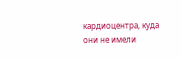кардиоцентра, куда они не имели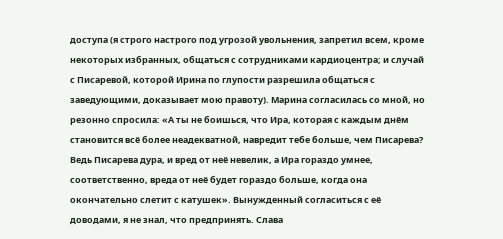доступа (я строго настрого под угрозой увольнения, запретил всем, кроме некоторых избранных, общаться с сотрудниками кардиоцентра; и случай с Писаревой, которой Ирина по глупости разрешила общаться с заведующими, доказывает мою правоту). Марина согласилась со мной, но резонно спросила: «А ты не боишься, что Ира, которая с каждым днём становится всё более неадекватной, навредит тебе больше, чем Писарева? Ведь Писарева дура, и вред от неё невелик, а Ира гораздо умнее, соответственно, вреда от неё будет гораздо больше, когда она окончательно слетит с катушек». Вынужденный согласиться с её доводами, я не знал, что предпринять. Слава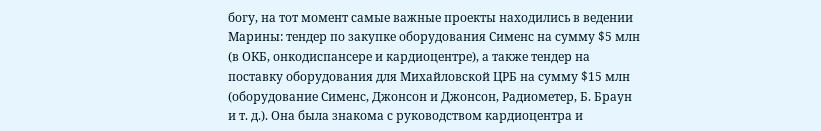богу, на тот момент самые важные проекты находились в ведении Марины: тендер по закупке оборудования Сименс на сумму $5 млн (в ОКБ, онкодиспансере и кардиоцентре), а также тендер на поставку оборудования для Михайловской ЦРБ на сумму $15 млн (оборудование Сименс, Джонсон и Джонсон, Радиометер, Б. Браун и т. д.). Она была знакома с руководством кардиоцентра и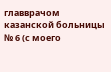главврачом казанской больницы № 6 (с моего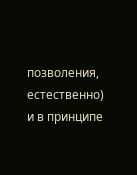позволения, естественно) и в принципе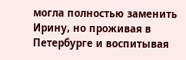могла полностью заменить Ирину, но проживая в Петербурге и воспитывая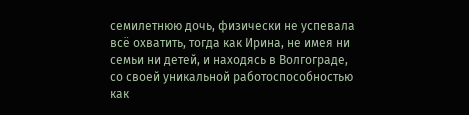семилетнюю дочь, физически не успевала всё охватить, тогда как Ирина, не имея ни семьи ни детей, и находясь в Волгограде, со своей уникальной работоспособностью как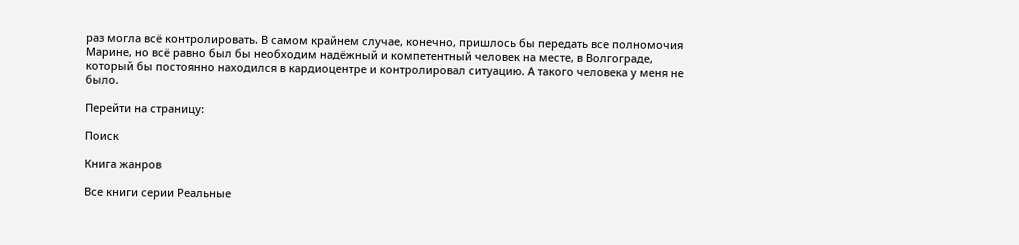раз могла всё контролировать. В самом крайнем случае, конечно, пришлось бы передать все полномочия Марине, но всё равно был бы необходим надёжный и компетентный человек на месте, в Волгограде, который бы постоянно находился в кардиоцентре и контролировал ситуацию. А такого человека у меня не было.

Перейти на страницу:

Поиск

Книга жанров

Все книги серии Реальные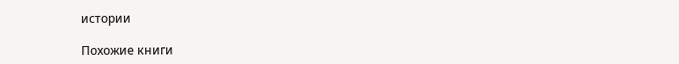истории

Похожие книги